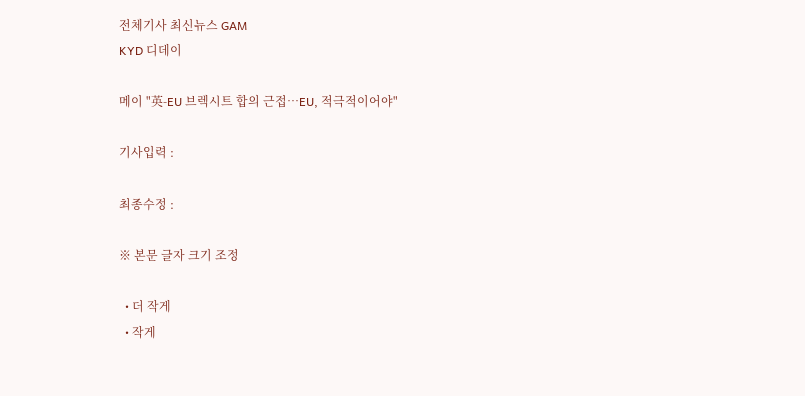전체기사 최신뉴스 GAM
KYD 디데이

메이 "英-EU 브렉시트 합의 근접…EU, 적극적이어야"

기사입력 :

최종수정 :

※ 본문 글자 크기 조정

  • 더 작게
  • 작게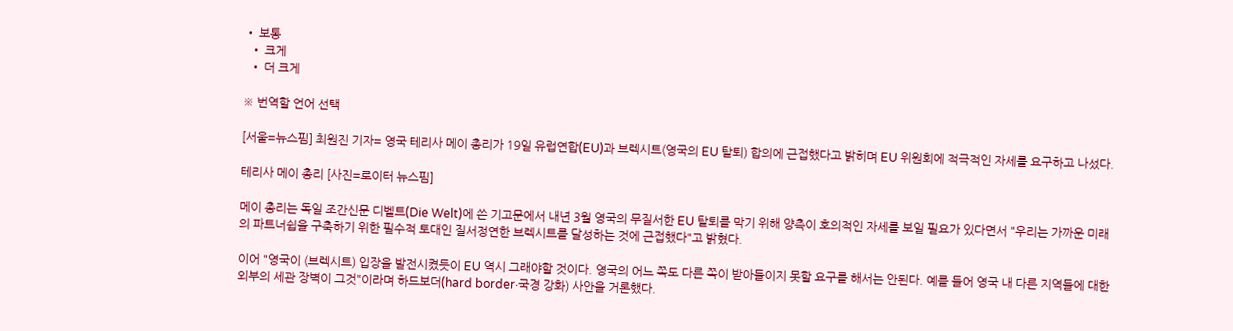• 보통
  • 크게
  • 더 크게

※ 번역할 언어 선택

[서울=뉴스핌] 최원진 기자= 영국 테리사 메이 총리가 19일 유럽연합(EU)과 브렉시트(영국의 EU 탈퇴) 합의에 근접했다고 밝히며 EU 위원회에 적극적인 자세를 요구하고 나섰다.

테리사 메이 총리 [사진=로이터 뉴스핌]

메이 총리는 독일 조간신문 디벨트(Die Welt)에 쓴 기고문에서 내년 3월 영국의 무질서한 EU 탈퇴를 막기 위해 양측이 호의적인 자세를 보일 필요가 있다면서 "우리는 가까운 미래의 파트너쉽을 구축하기 위한 필수적 토대인 질서정연한 브렉시트를 달성하는 것에 근접했다"고 밝혔다.

이어 "영국이 (브렉시트) 입장을 발전시켰듯이 EU 역시 그래야할 것이다. 영국의 어느 쪽도 다른 쪽이 받아들이지 못할 요구를 해서는 안된다. 예를 들어 영국 내 다른 지역들에 대한 외부의 세관 장벽이 그것"이라며 하드보더(hard border·국경 강화) 사안을 거론했다.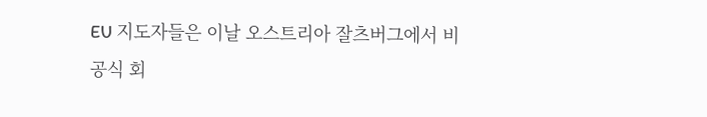EU 지도자들은 이날 오스트리아 잘츠버그에서 비공식 회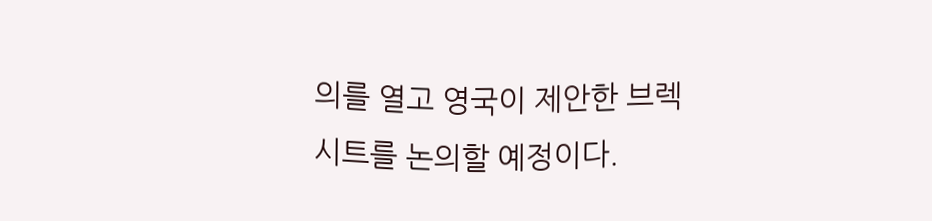의를 열고 영국이 제안한 브렉시트를 논의할 예정이다.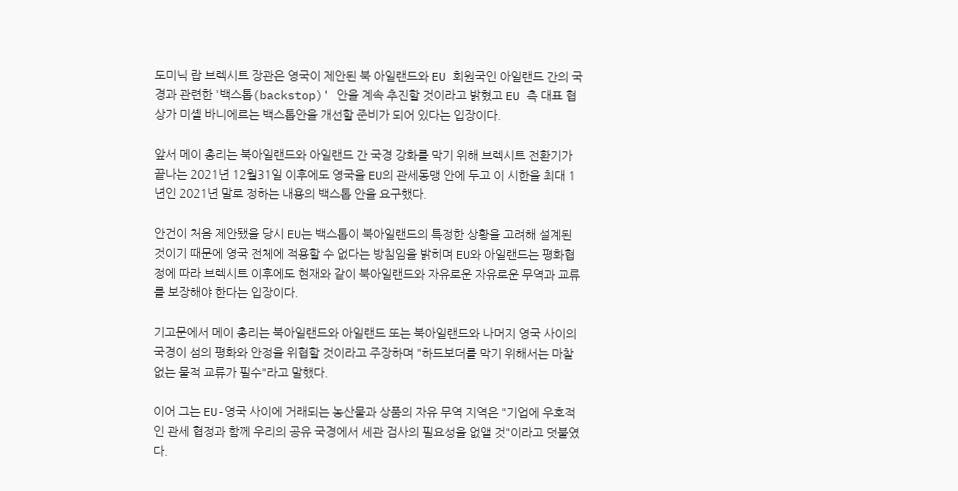도미닉 랍 브렉시트 장관은 영국이 제안된 북 아일랜드와 EU 회원국인 아일랜드 간의 국경과 관련한 '백스톱(backstop)' 안을 계속 추진할 것이라고 밝혔고 EU 측 대표 협상가 미셸 바니에르는 백스톱안을 개선할 준비가 되어 있다는 입장이다.

앞서 메이 총리는 북아일랜드와 아일랜드 간 국경 강화를 막기 위해 브렉시트 전환기가 끝나는 2021년 12월31일 이후에도 영국을 EU의 관세동맹 안에 두고 이 시한을 최대 1년인 2021년 말로 정하는 내용의 백스톱 안을 요구했다.

안건이 처음 제안됐을 당시 EU는 백스톱이 북아일랜드의 특정한 상황을 고려해 설계된 것이기 때문에 영국 전체에 적용할 수 없다는 방침임을 밝히며 EU와 아일랜드는 평화협정에 따라 브렉시트 이후에도 현재와 같이 북아일랜드와 자유로운 자유로운 무역과 교류를 보장해야 한다는 입장이다.

기고문에서 메이 총리는 북아일랜드와 아일랜드 또는 북아일랜드와 나머지 영국 사이의 국경이 섬의 평화와 안정을 위협할 것이라고 주장하며 "하드보더를 막기 위해서는 마찰없는 물적 교류가 필수"라고 말했다.

이어 그는 EU-영국 사이에 거래되는 농산물과 상품의 자유 무역 지역은 "기업에 우호적인 관세 협정과 함께 우리의 공유 국경에서 세관 검사의 필요성을 없앨 것"이라고 덧붙였다.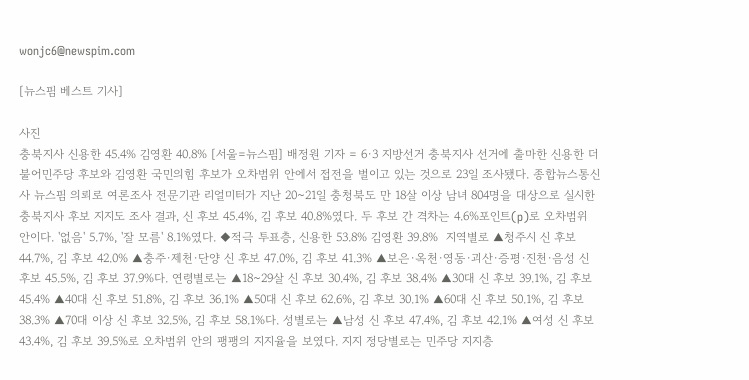wonjc6@newspim.com

[뉴스핌 베스트 기사]

사진
충북지사 신용한 45.4% 김영환 40.8% [서울=뉴스핌] 배정원 기자 = 6·3 지방선거 충북지사 선거에 출마한 신용한 더불어민주당 후보와 김영환 국민의힘 후보가 오차범위 안에서 접전을 벌이고 있는 것으로 23일 조사됐다. 종합뉴스통신사 뉴스핌 의뢰로 여론조사 전문기관 리얼미터가 지난 20~21일 충청북도 만 18살 이상 남녀 804명을 대상으로 실시한 충북지사 후보 지지도 조사 결과, 신 후보 45.4%, 김 후보 40.8%였다. 두 후보 간 격차는 4.6%포인트(p)로 오차범위 안이다. '없음' 5.7%, '잘 모름' 8.1%였다. ◆적극 투표층, 신용한 53.8% 김영환 39.8%  지역별로 ▲청주시 신 후보 44.7%, 김 후보 42.0% ▲충주·제천·단양 신 후보 47.0%, 김 후보 41.3% ▲보은·옥천·영동·괴산·증평·진천·음성 신 후보 45.5%, 김 후보 37.9%다. 연령별로는 ▲18~29살 신 후보 30.4%, 김 후보 38.4% ▲30대 신 후보 39.1%, 김 후보 45.4% ▲40대 신 후보 51.8%, 김 후보 36.1% ▲50대 신 후보 62.6%, 김 후보 30.1% ▲60대 신 후보 50.1%, 김 후보 38.3% ▲70대 이상 신 후보 32.5%, 김 후보 58.1%다. 성별로는 ▲남성 신 후보 47.4%, 김 후보 42.1% ▲여성 신 후보 43.4%, 김 후보 39.5%로 오차범위 안의 팽팽의 지지율을 보였다. 지지 정당별로는 민주당 지지층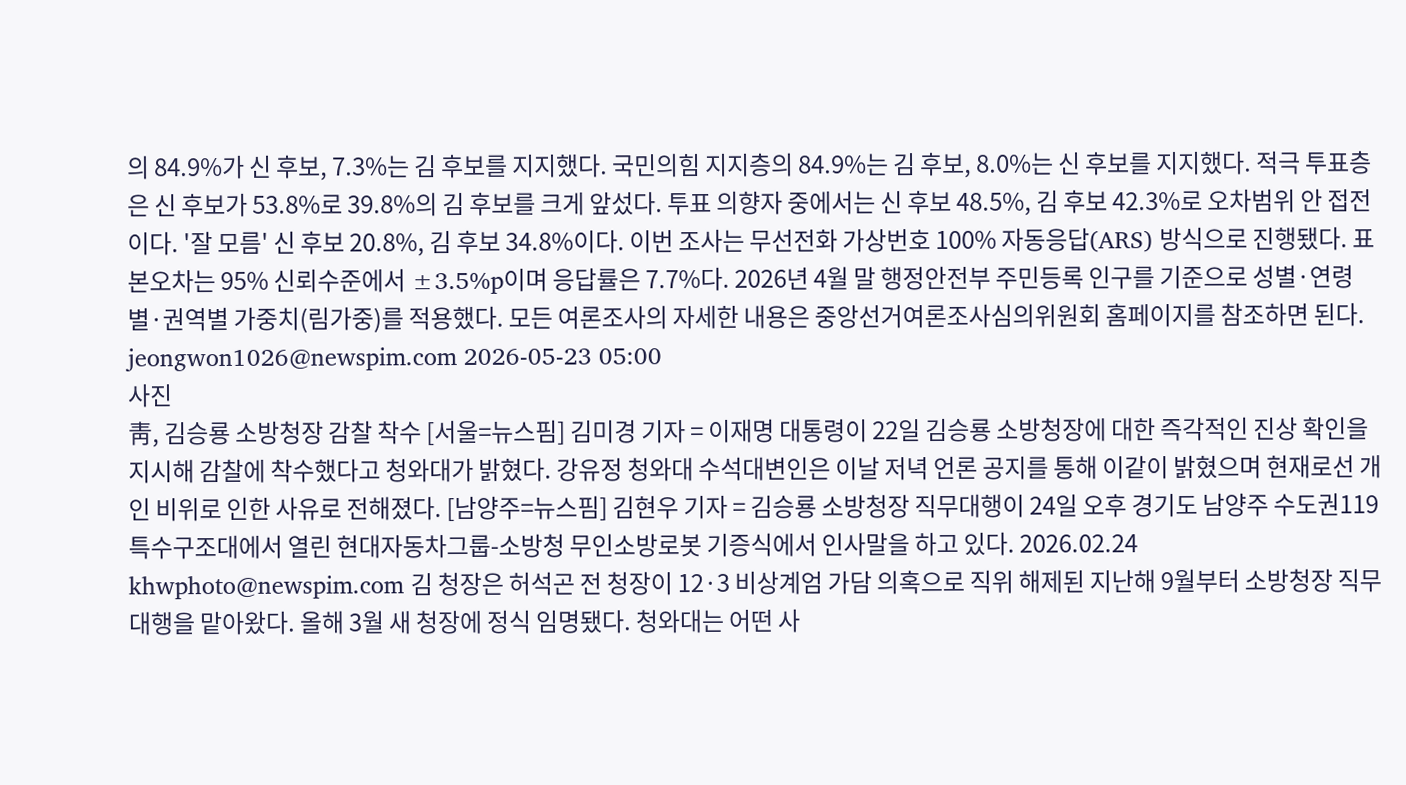의 84.9%가 신 후보, 7.3%는 김 후보를 지지했다. 국민의힘 지지층의 84.9%는 김 후보, 8.0%는 신 후보를 지지했다. 적극 투표층은 신 후보가 53.8%로 39.8%의 김 후보를 크게 앞섰다. 투표 의향자 중에서는 신 후보 48.5%, 김 후보 42.3%로 오차범위 안 접전이다. '잘 모름' 신 후보 20.8%, 김 후보 34.8%이다. 이번 조사는 무선전화 가상번호 100% 자동응답(ARS) 방식으로 진행됐다. 표본오차는 95% 신뢰수준에서 ±3.5%p이며 응답률은 7.7%다. 2026년 4월 말 행정안전부 주민등록 인구를 기준으로 성별·연령별·권역별 가중치(림가중)를 적용했다. 모든 여론조사의 자세한 내용은 중앙선거여론조사심의위원회 홈페이지를 참조하면 된다. jeongwon1026@newspim.com 2026-05-23 05:00
사진
靑, 김승룡 소방청장 감찰 착수 [서울=뉴스핌] 김미경 기자 = 이재명 대통령이 22일 김승룡 소방청장에 대한 즉각적인 진상 확인을 지시해 감찰에 착수했다고 청와대가 밝혔다. 강유정 청와대 수석대변인은 이날 저녁 언론 공지를 통해 이같이 밝혔으며 현재로선 개인 비위로 인한 사유로 전해졌다. [남양주=뉴스핌] 김현우 기자 = 김승룡 소방청장 직무대행이 24일 오후 경기도 남양주 수도권119특수구조대에서 열린 현대자동차그룹-소방청 무인소방로봇 기증식에서 인사말을 하고 있다. 2026.02.24 khwphoto@newspim.com 김 청장은 허석곤 전 청장이 12·3 비상계엄 가담 의혹으로 직위 해제된 지난해 9월부터 소방청장 직무대행을 맡아왔다. 올해 3월 새 청장에 정식 임명됐다. 청와대는 어떤 사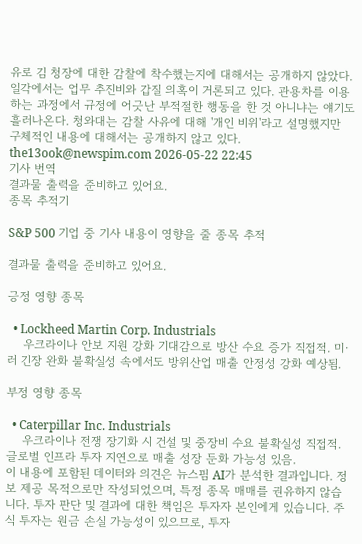유로 김 청장에 대한 감찰에 착수했는지에 대해서는 공개하지 않았다.  일각에서는 업무 추진비와 갑질 의혹이 거론되고 있다. 관용차를 이용하는 과정에서 규정에 어긋난 부적절한 행동을 한 것 아니냐는 얘기도 흘러나온다. 청와대는 감찰 사유에 대해 '개인 비위'라고 설명했지만 구체적인 내용에 대해서는 공개하지 않고 있다. the13ook@newspim.com 2026-05-22 22:45
기사 번역
결과물 출력을 준비하고 있어요.
종목 추적기

S&P 500 기업 중 기사 내용이 영향을 줄 종목 추적

결과물 출력을 준비하고 있어요.

긍정 영향 종목

  • Lockheed Martin Corp. Industrials
    우크라이나 안보 지원 강화 기대감으로 방산 수요 증가 직접적. 미·러 긴장 완화 불확실성 속에서도 방위산업 매출 안정성 강화 예상됨.

부정 영향 종목

  • Caterpillar Inc. Industrials
    우크라이나 전쟁 장기화 시 건설 및 중장비 수요 불확실성 직접적. 글로벌 인프라 투자 지연으로 매출 성장 둔화 가능성 있음.
이 내용에 포함된 데이터와 의견은 뉴스핌 AI가 분석한 결과입니다. 정보 제공 목적으로만 작성되었으며, 특정 종목 매매를 권유하지 않습니다. 투자 판단 및 결과에 대한 책임은 투자자 본인에게 있습니다. 주식 투자는 원금 손실 가능성이 있으므로, 투자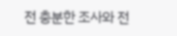전 충분한 조사와 전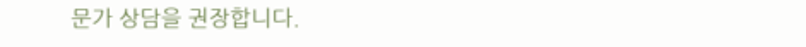문가 상담을 권장합니다.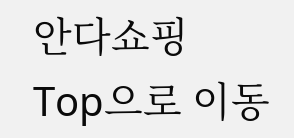안다쇼핑
Top으로 이동